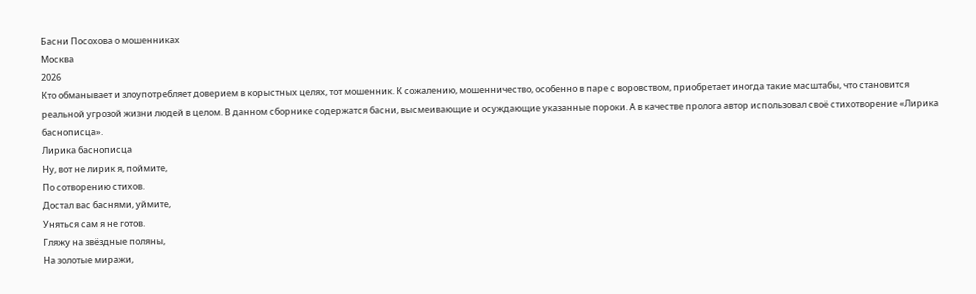Басни Посохова о мошенниках
Москва
2026
Кто обманывает и злоупотребляет доверием в корыстных целях, тот мошенник. К сожалению, мошенничество, особенно в паре с воровством, приобретает иногда такие масштабы, что становится реальной угрозой жизни людей в целом. В данном сборнике содержатся басни, высмеивающие и осуждающие указанные пороки. А в качестве пролога автор использовал своё стихотворение «Лирика баснописца».
Лирика баснописца
Ну, вот не лирик я, поймите,
По сотворению стихов.
Достал вас баснями, уймите,
Уняться сам я не готов.
Гляжу на звёздные поляны,
На золотые миражи,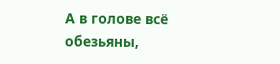А в голове всё обезьяны,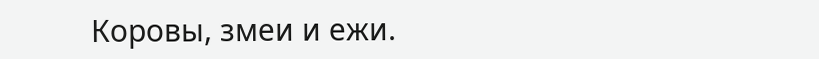Коровы, змеи и ежи.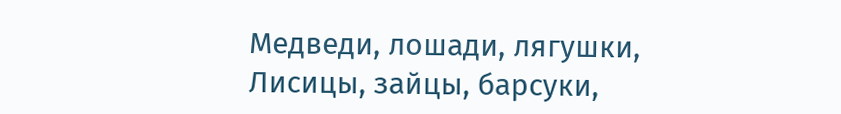Медведи, лошади, лягушки,
Лисицы, зайцы, барсуки,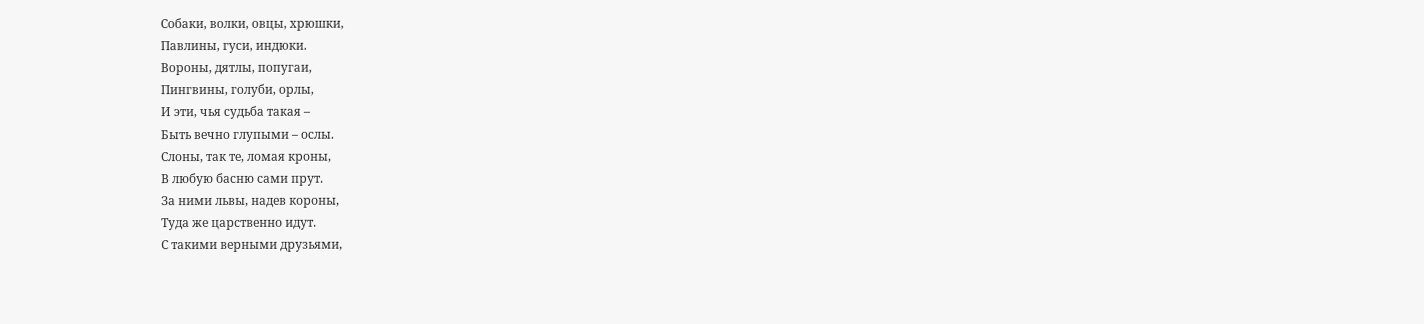Собаки, волки, овцы, хрюшки,
Павлины, гуси, индюки.
Вороны, дятлы, попугаи,
Пингвины, голуби, орлы,
И эти, чья судьба такая –
Быть вечно глупыми – ослы.
Слоны, так те, ломая кроны,
В любую басню сами прут.
За ними львы, надев короны,
Туда же царственно идут.
С такими верными друзьями,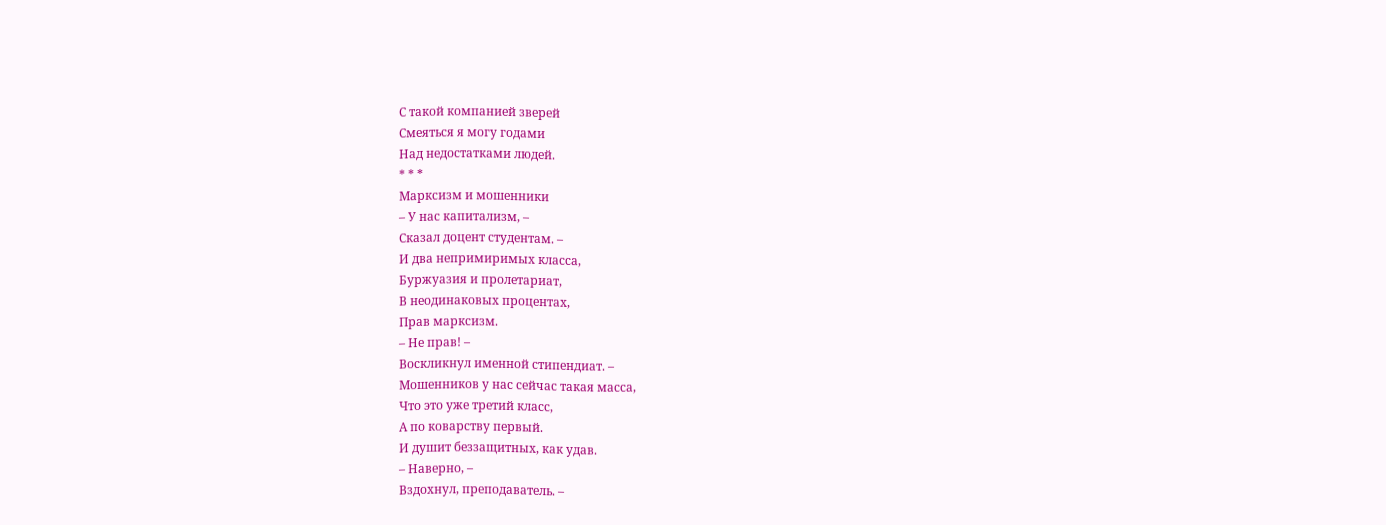С такой компанией зверей
Смеяться я могу годами
Над недостатками людей.
* * *
Марксизм и мошенники
– У нас капитализм, –
Сказал доцент студентам. –
И два непримиримых класса,
Буржуазия и пролетариат,
В неодинаковых процентах,
Прав марксизм.
– Не прав! –
Воскликнул именной стипендиат. –
Мошенников у нас сейчас такая масса,
Что это уже третий класс,
А по коварству первый.
И душит беззащитных, как удав.
– Наверно, –
Вздохнул, преподаватель. –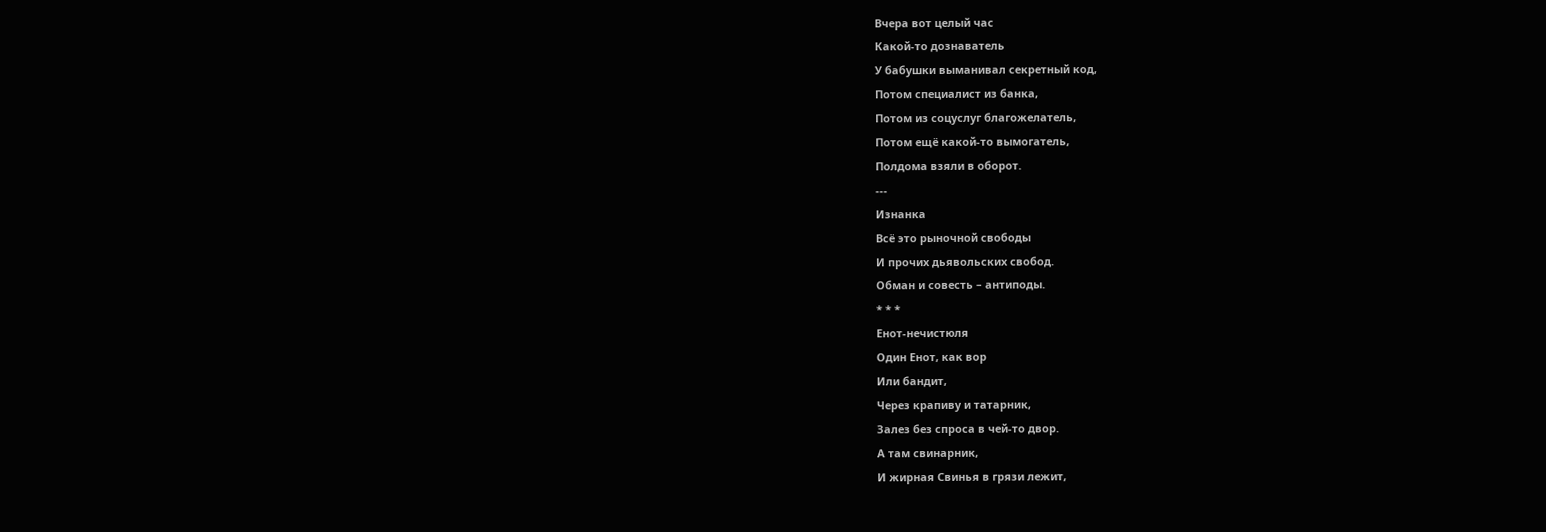Вчера вот целый час
Какой-то дознаватель
У бабушки выманивал секретный код,
Потом специалист из банка,
Потом из соцуслуг благожелатель,
Потом ещё какой-то вымогатель,
Полдома взяли в оборот.
---
Изнанка
Всё это рыночной свободы
И прочих дьявольских свобод.
Обман и совесть – антиподы.
* * *
Енот-нечистюля
Один Енот, как вор
Или бандит,
Через крапиву и татарник,
Залез без спроса в чей-то двор.
А там свинарник,
И жирная Свинья в грязи лежит,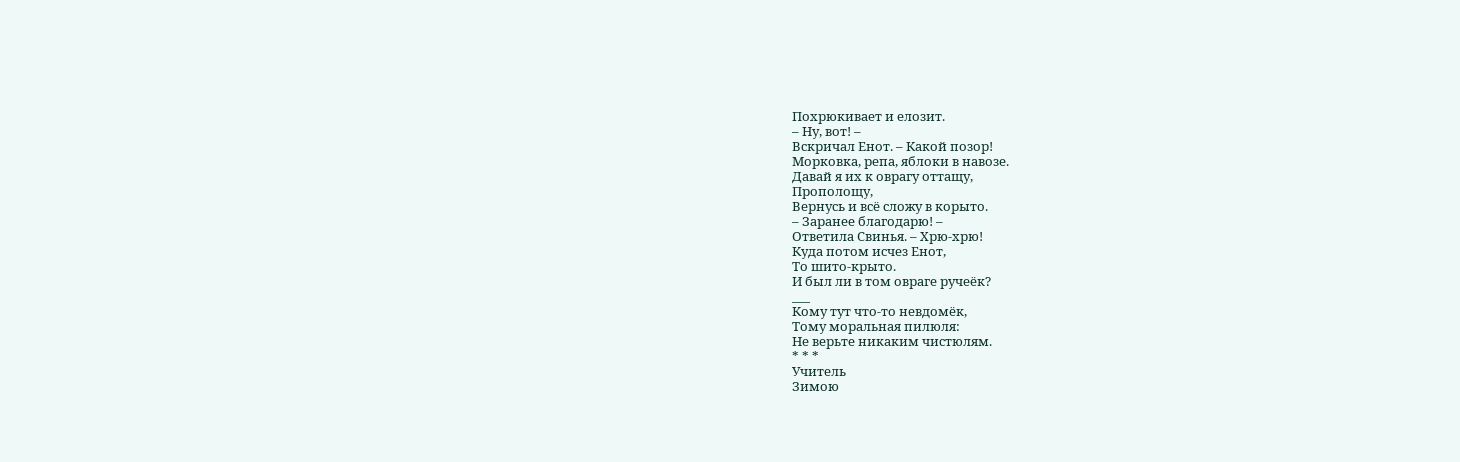Похрюкивает и елозит.
– Ну, вот! –
Вскричал Енот. – Какой позор!
Морковка, репа, яблоки в навозе.
Давай я их к оврагу оттащу,
Прополощу,
Вернусь и всё сложу в корыто.
– Заранее благодарю! –
Ответила Свинья. – Хрю-хрю!
Куда потом исчез Енот,
То шито-крыто.
И был ли в том овраге ручеёк?
___
Кому тут что-то невдомёк,
Тому моральная пилюля:
Не верьте никаким чистюлям.
* * *
Учитель
Зимою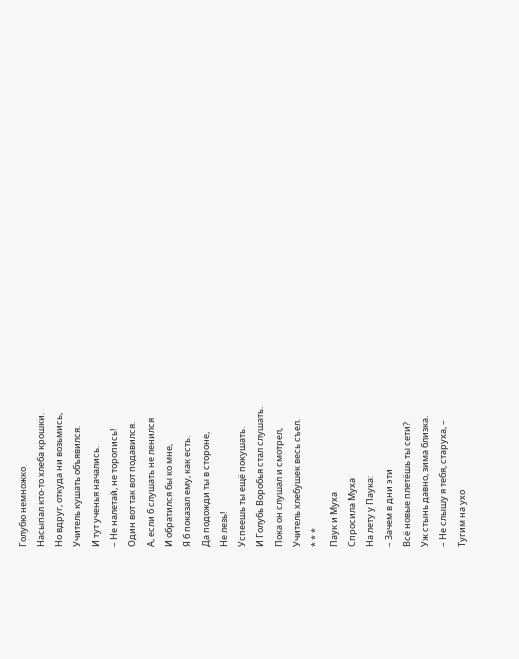Голубю немножко
Насыпал кто-то хлеба крошки.
Но вдруг, откуда ни возьмись,
Учитель кушать объявился.
И тут ученья начались.
– Не налетай, не торопись!
Один вот так вот подавился.
А, если б слушать не ленился
И обратился бы ко мне,
Я б показал ему, как есть.
Да подожди ты в стороне,
Не лезь!
Успеешь ты ещё покушать.
И Голубь Воробья стал слушать.
Пока он слушал и смотрел,
Учитель хлебушек весь съел.
* * *
Паук и Муха
Спросила Муха
На лету у Паука:
– Зачем в дни эти
Всё новые плетёшь ты сети?
Уж стынь давно, зима близка.
– Не слышу я тебя, старуха, –
Тугим на ухо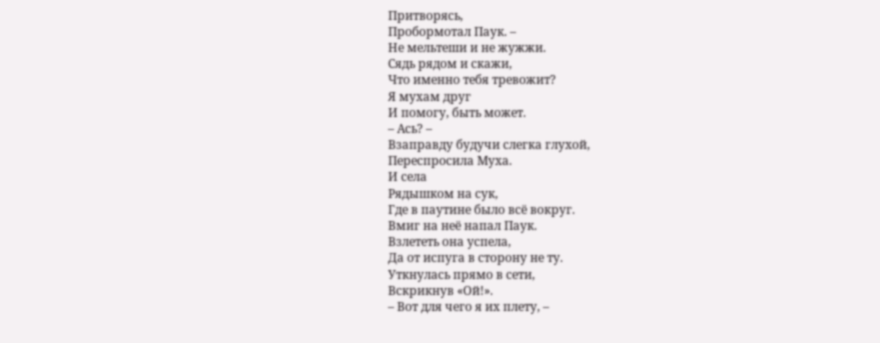Притворясь,
Пробормотал Паук. –
Не мельтеши и не жужжи.
Сядь рядом и скажи,
Что именно тебя тревожит?
Я мухам друг
И помогу, быть может.
– Ась? –
Взаправду будучи слегка глухой,
Переспросила Муха.
И села
Рядышком на сук,
Где в паутине было всё вокруг.
Вмиг на неё напал Паук.
Взлететь она успела,
Да от испуга в сторону не ту.
Уткнулась прямо в сети,
Вскрикнув «Ой!».
– Вот для чего я их плету, –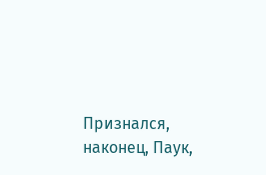Признался, наконец, Паук,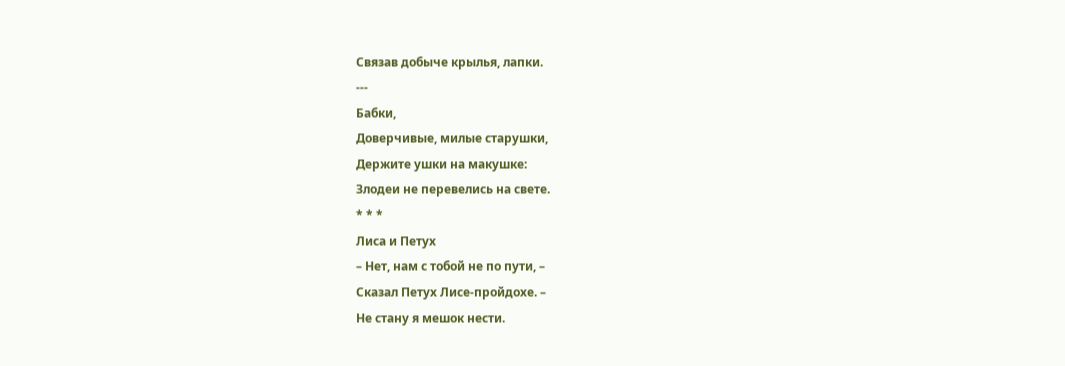Связав добыче крылья, лапки.
---
Бабки,
Доверчивые, милые старушки,
Держите ушки на макушке:
Злодеи не перевелись на свете.
* * *
Лиса и Петух
– Нет, нам с тобой не по пути, –
Сказал Петух Лисе-пройдохе. –
Не стану я мешок нести.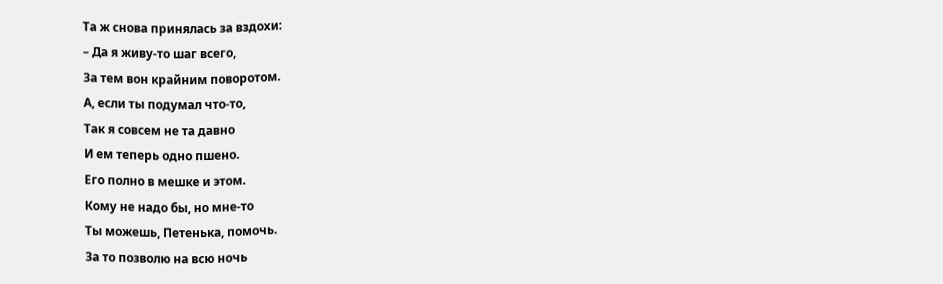Та ж снова принялась за вздохи:
– Да я живу-то шаг всего,
За тем вон крайним поворотом.
А, если ты подумал что-то,
Так я совсем не та давно
И ем теперь одно пшено.
Его полно в мешке и этом.
Кому не надо бы, но мне-то
Ты можешь, Петенька, помочь.
За то позволю на всю ночь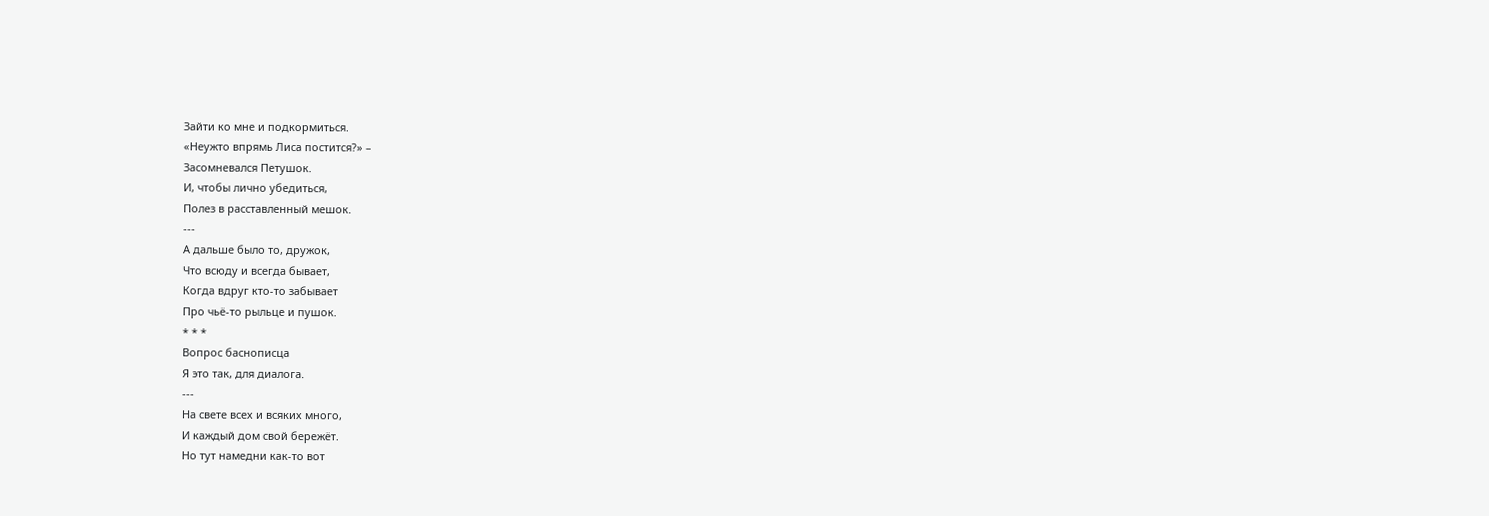Зайти ко мне и подкормиться.
«Неужто впрямь Лиса постится?» –
Засомневался Петушок.
И, чтобы лично убедиться,
Полез в расставленный мешок.
---
А дальше было то, дружок,
Что всюду и всегда бывает,
Когда вдруг кто-то забывает
Про чьё-то рыльце и пушок.
* * *
Вопрос баснописца
Я это так, для диалога.
---
На свете всех и всяких много,
И каждый дом свой бережёт.
Но тут намедни как-то вот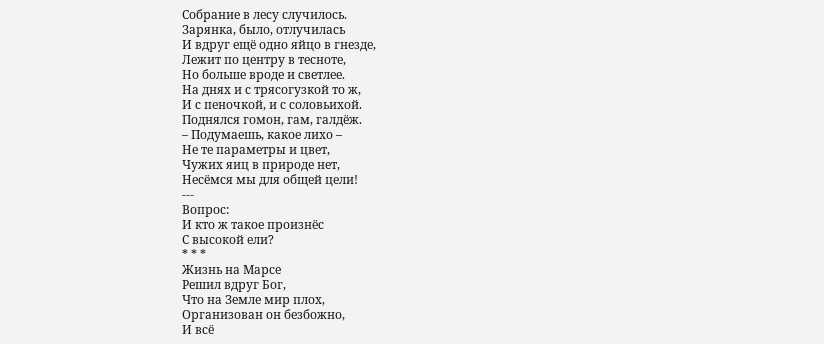Собрание в лесу случилось.
Зарянка, было, отлучилась
И вдруг ещё одно яйцо в гнезде,
Лежит по центру в тесноте,
Но больше вроде и светлее.
На днях и с трясогузкой то ж,
И с пеночкой, и с соловьихой.
Поднялся гомон, гам, галдёж.
– Подумаешь, какое лихо –
Не те параметры и цвет,
Чужих яиц в природе нет,
Несёмся мы для общей цели!
---
Вопрос:
И кто ж такое произнёс
С высокой ели?
* * *
Жизнь на Марсе
Решил вдруг Бог,
Что на Земле мир плох,
Организован он безбожно,
И всё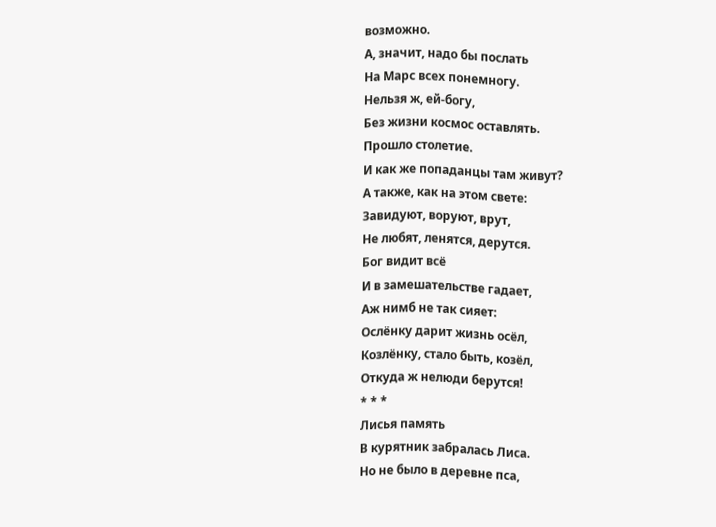возможно.
А, значит, надо бы послать
На Марс всех понемногу.
Нельзя ж, ей-богу,
Без жизни космос оставлять.
Прошло столетие.
И как же попаданцы там живут?
А также, как на этом свете:
Завидуют, воруют, врут,
Не любят, ленятся, дерутся.
Бог видит всё
И в замешательстве гадает,
Аж нимб не так сияет:
Ослёнку дарит жизнь осёл,
Козлёнку, стало быть, козёл,
Откуда ж нелюди берутся!
* * *
Лисья память
В курятник забралась Лиса.
Но не было в деревне пса,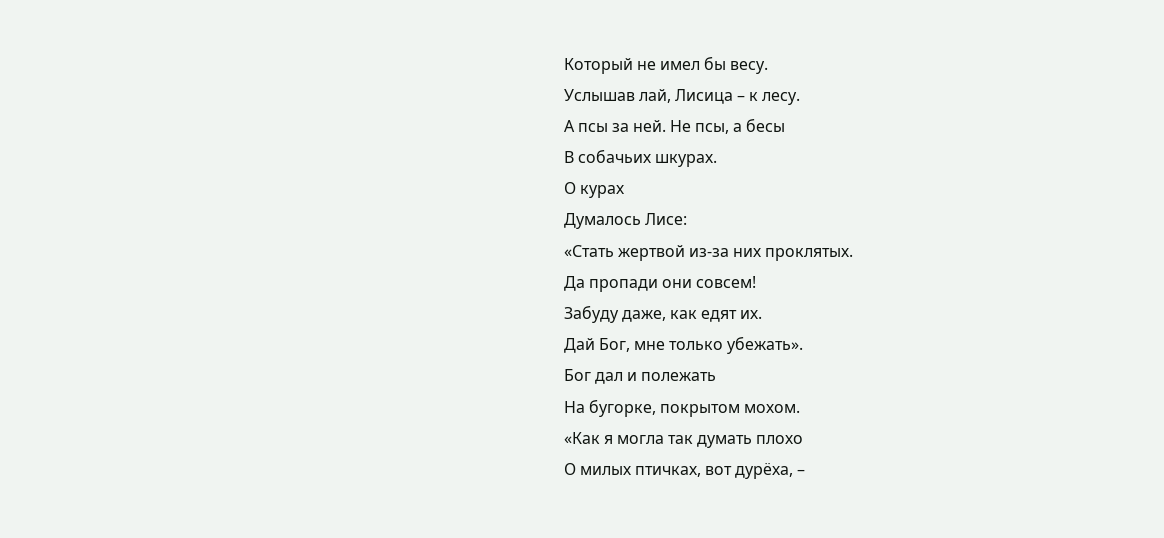Который не имел бы весу.
Услышав лай, Лисица – к лесу.
А псы за ней. Не псы, а бесы
В собачьих шкурах.
О курах
Думалось Лисе:
«Стать жертвой из-за них проклятых.
Да пропади они совсем!
Забуду даже, как едят их.
Дай Бог, мне только убежать».
Бог дал и полежать
На бугорке, покрытом мохом.
«Как я могла так думать плохо
О милых птичках, вот дурёха, –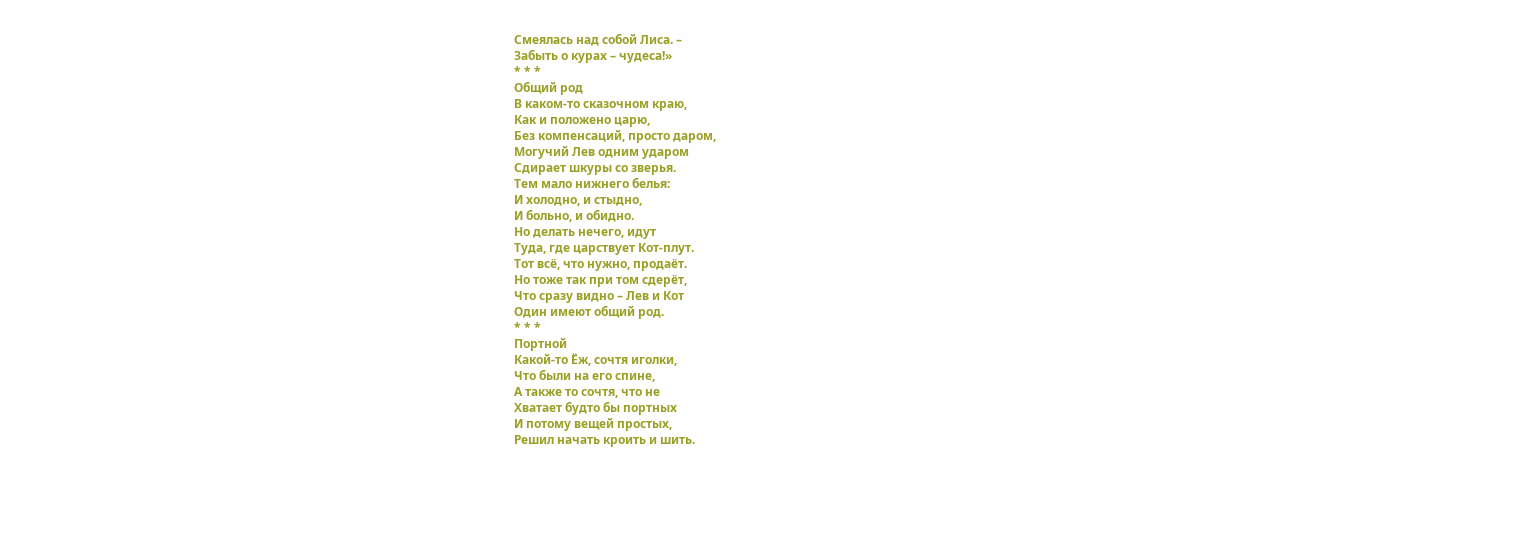Смеялась над собой Лиса. –
Забыть о курах – чудеса!»
* * *
Общий род
В каком-то сказочном краю,
Как и положено царю,
Без компенсаций, просто даром,
Могучий Лев одним ударом
Сдирает шкуры со зверья.
Тем мало нижнего белья:
И холодно, и стыдно,
И больно, и обидно.
Но делать нечего, идут
Туда, где царствует Кот-плут.
Тот всё, что нужно, продаёт.
Но тоже так при том сдерёт,
Что сразу видно – Лев и Кот
Один имеют общий род.
* * *
Портной
Какой-то Ёж, сочтя иголки,
Что были на его спине,
А также то сочтя, что не
Хватает будто бы портных
И потому вещей простых,
Решил начать кроить и шить.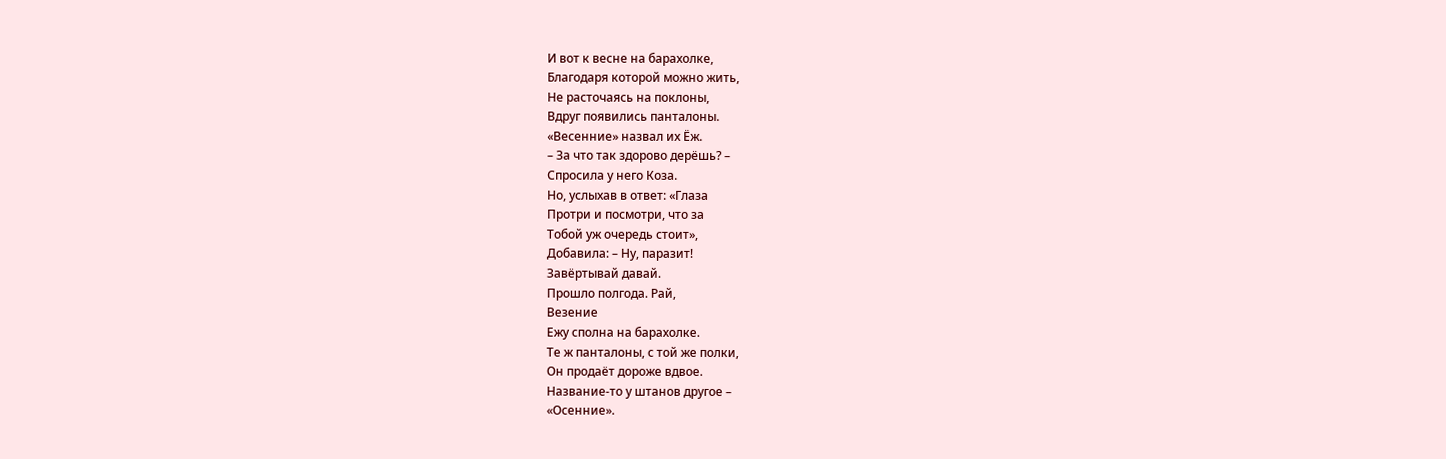И вот к весне на барахолке,
Благодаря которой можно жить,
Не расточаясь на поклоны,
Вдруг появились панталоны.
«Весенние» назвал их Ёж.
– За что так здорово дерёшь? –
Спросила у него Коза.
Но, услыхав в ответ: «Глаза
Протри и посмотри, что за
Тобой уж очередь стоит»,
Добавила: – Ну, паразит!
Завёртывай давай.
Прошло полгода. Рай,
Везение
Ежу сполна на барахолке.
Те ж панталоны, с той же полки,
Он продаёт дороже вдвое.
Название-то у штанов другое –
«Осенние».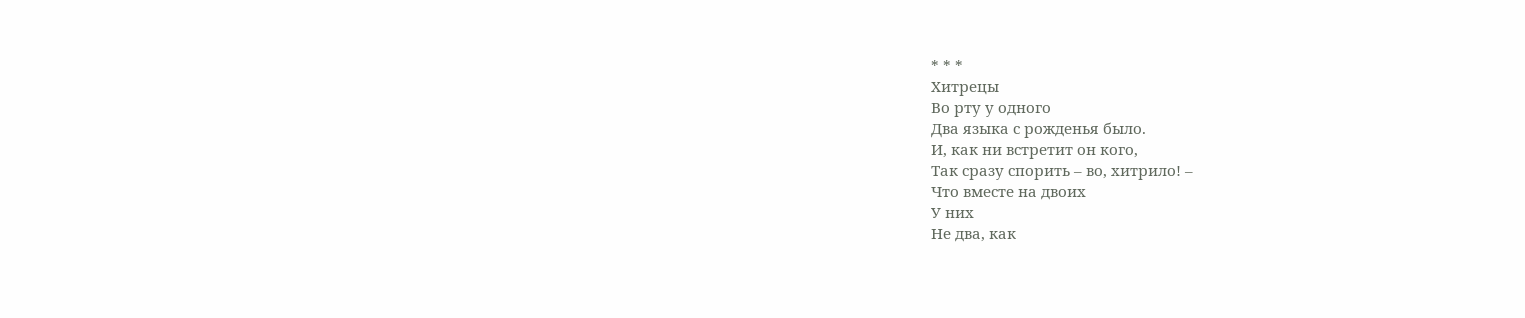* * *
Хитрецы
Во рту у одного
Два языка с рожденья было.
И, как ни встретит он кого,
Так сразу спорить – во, хитрило! –
Что вместе на двоих
У них
Не два, как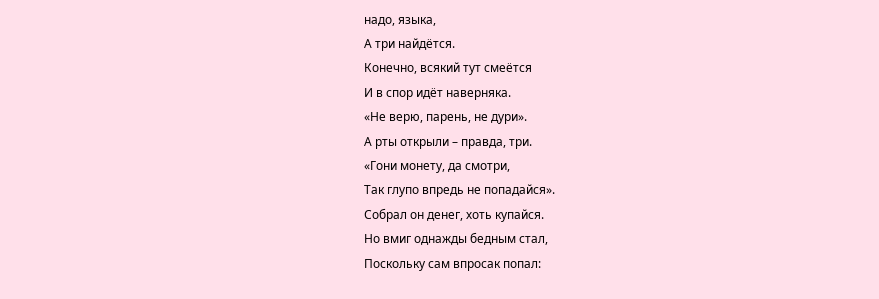надо, языка,
А три найдётся.
Конечно, всякий тут смеётся
И в спор идёт наверняка.
«Не верю, парень, не дури».
А рты открыли – правда, три.
«Гони монету, да смотри,
Так глупо впредь не попадайся».
Собрал он денег, хоть купайся.
Но вмиг однажды бедным стал,
Поскольку сам впросак попал: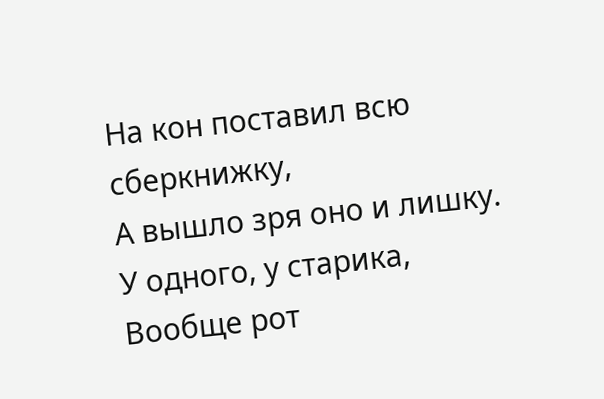На кон поставил всю сберкнижку,
А вышло зря оно и лишку.
У одного, у старика,
Вообще рот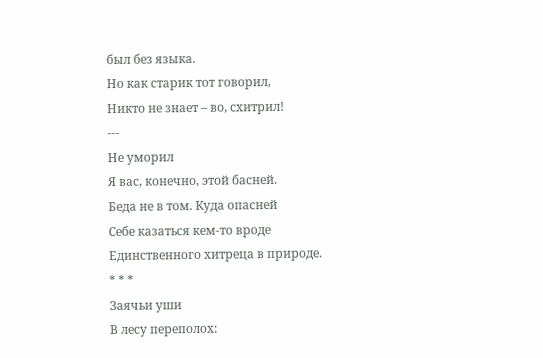был без языка.
Но как старик тот говорил,
Никто не знает – во, схитрил!
---
Не уморил
Я вас, конечно, этой басней.
Беда не в том. Куда опасней
Себе казаться кем-то вроде
Единственного хитреца в природе.
* * *
Заячьи уши
В лесу переполох: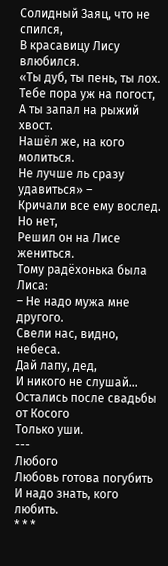Солидный Заяц, что не спился,
В красавицу Лису влюбился.
«Ты дуб, ты пень, ты лох.
Тебе пора уж на погост,
А ты запал на рыжий хвост.
Нашёл же, на кого молиться.
Не лучше ль сразу удавиться» –
Кричали все ему вослед.
Но нет,
Решил он на Лисе жениться.
Тому радёхонька была Лиса:
– Не надо мужа мне другого.
Свели нас, видно, небеса.
Дай лапу, дед,
И никого не слушай…
Остались после свадьбы от Косого
Только уши.
---
Любого
Любовь готова погубить
И надо знать, кого любить.
* * *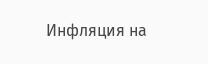Инфляция на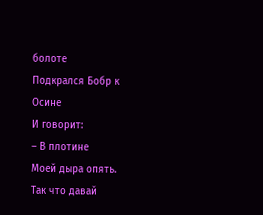болоте
Подкрался Бобр к Осине
И говорит:
– В плотине
Моей дыра опять.
Так что давай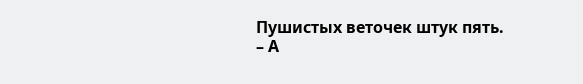Пушистых веточек штук пять.
– А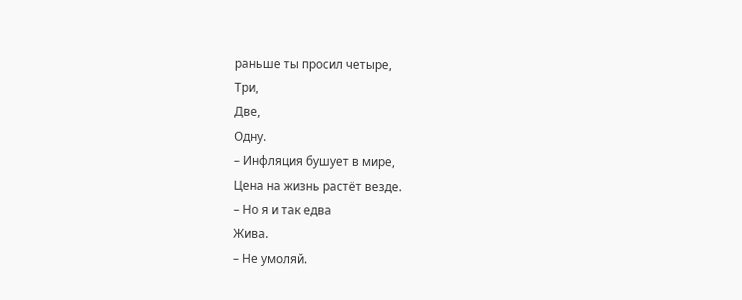раньше ты просил четыре,
Три,
Две,
Одну.
– Инфляция бушует в мире,
Цена на жизнь растёт везде.
– Но я и так едва
Жива.
– Не умоляй.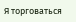Я торговаться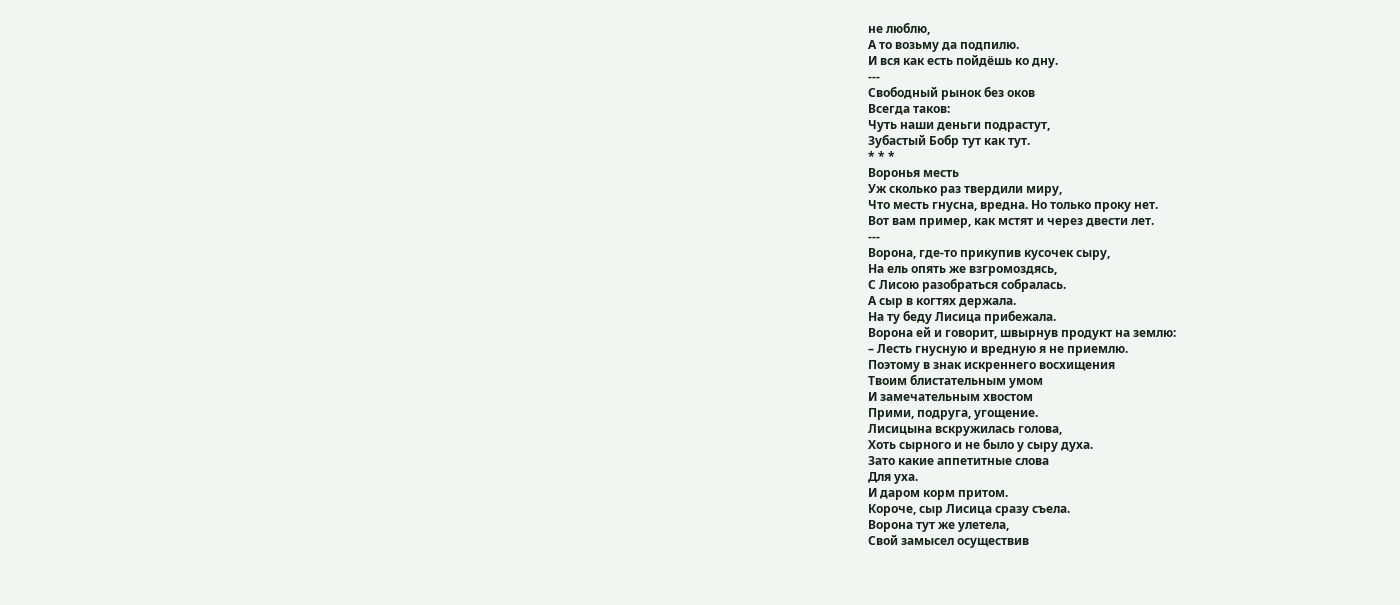не люблю,
А то возьму да подпилю.
И вся как есть пойдёшь ко дну.
---
Свободный рынок без оков
Всегда таков:
Чуть наши деньги подрастут,
Зубастый Бобр тут как тут.
* * *
Воронья месть
Уж сколько раз твердили миру,
Что месть гнусна, вредна. Но только проку нет.
Вот вам пример, как мстят и через двести лет.
---
Ворона, где-то прикупив кусочек сыру,
На ель опять же взгромоздясь,
С Лисою разобраться собралась.
А сыр в когтях держала.
На ту беду Лисица прибежала.
Ворона ей и говорит, швырнув продукт на землю:
– Лесть гнусную и вредную я не приемлю.
Поэтому в знак искреннего восхищения
Твоим блистательным умом
И замечательным хвостом
Прими, подруга, угощение.
Лисицына вскружилась голова,
Хоть сырного и не было у сыру духа.
Зато какие аппетитные слова
Для уха.
И даром корм притом.
Короче, сыр Лисица сразу съела.
Ворона тут же улетела,
Свой замысел осуществив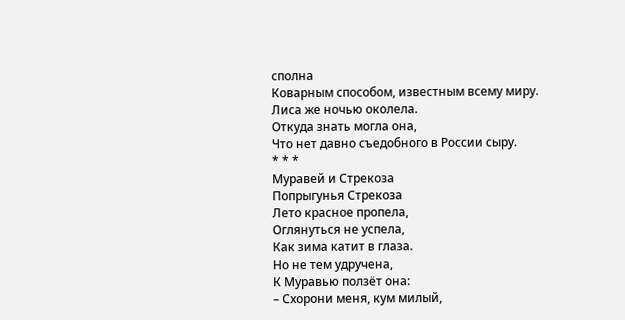сполна
Коварным способом, известным всему миру.
Лиса же ночью околела.
Откуда знать могла она,
Что нет давно съедобного в России сыру.
* * *
Муравей и Стрекоза
Попрыгунья Стрекоза
Лето красное пропела,
Оглянуться не успела,
Как зима катит в глаза.
Но не тем удручена,
К Муравью ползёт она:
– Схорони меня, кум милый,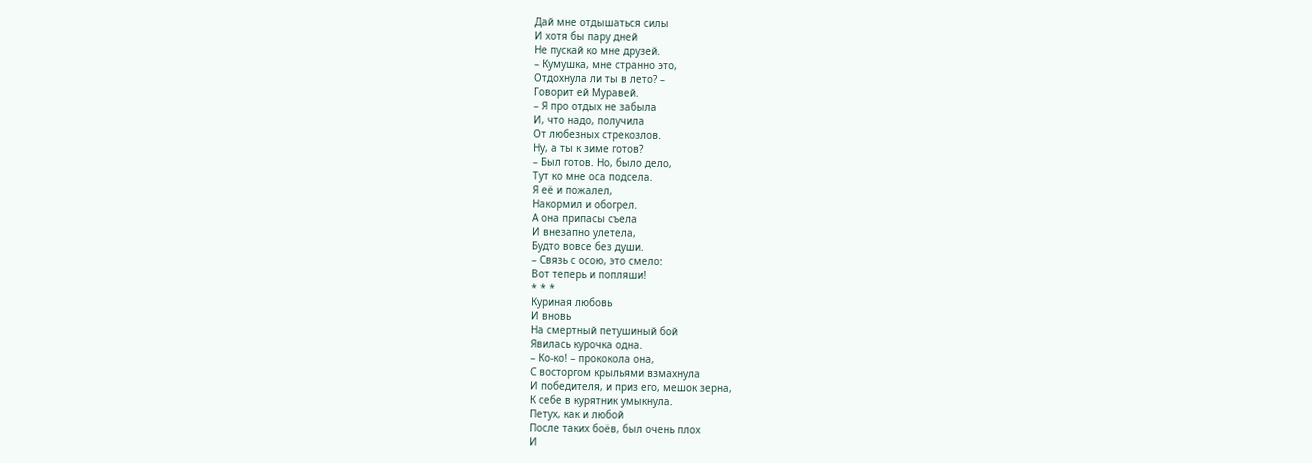Дай мне отдышаться силы
И хотя бы пару дней
Не пускай ко мне друзей.
– Кумушка, мне странно это,
Отдохнула ли ты в лето? –
Говорит ей Муравей.
– Я про отдых не забыла
И, что надо, получила
От любезных стрекозлов.
Ну, а ты к зиме готов?
– Был готов. Но, было дело,
Тут ко мне оса подсела.
Я её и пожалел,
Накормил и обогрел.
А она припасы съела
И внезапно улетела,
Будто вовсе без души.
– Связь с осою, это смело:
Вот теперь и попляши!
* * *
Куриная любовь
И вновь
На смертный петушиный бой
Явилась курочка одна.
– Ко-ко! – прококола она,
С восторгом крыльями взмахнула
И победителя, и приз его, мешок зерна,
К себе в курятник умыкнула.
Петух, как и любой
После таких боёв, был очень плох
И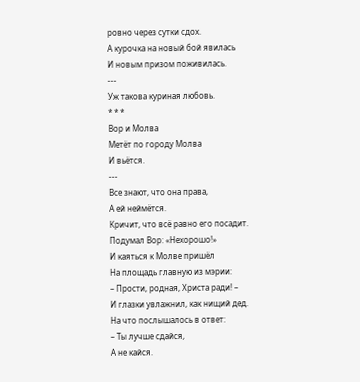ровно через сутки сдох.
А курочка на новый бой явилась
И новым призом поживилась.
---
Уж такова куриная любовь.
* * *
Вор и Молва
Метёт по городу Молва
И вьётся.
---
Все знают, что она права,
А ей неймётся.
Кричит, что всё равно его посадит.
Подумал Вор: «Нехорошо!»
И каяться к Молве пришёл
На площадь главную из мэрии:
– Прости, родная, Христа ради! –
И глазки увлажнил, как нищий дед.
На что послышалось в ответ:
– Ты лучше сдайся,
А не кайся.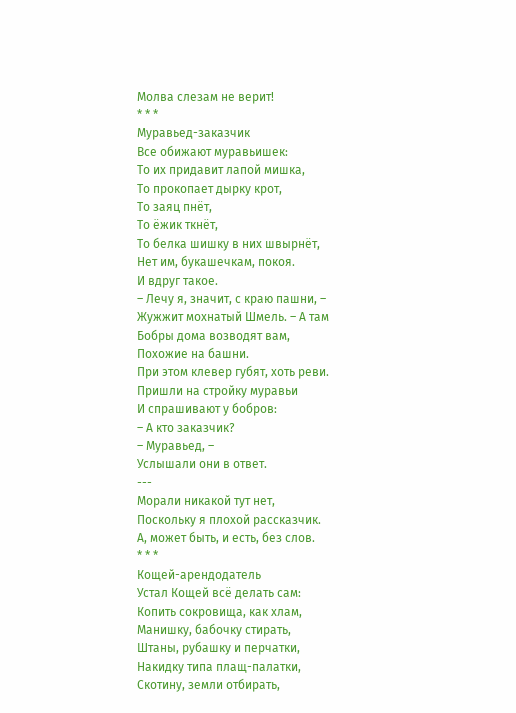Молва слезам не верит!
* * *
Муравьед-заказчик
Все обижают муравьишек:
То их придавит лапой мишка,
То прокопает дырку крот,
То заяц пнёт,
То ёжик ткнёт,
То белка шишку в них швырнёт,
Нет им, букашечкам, покоя.
И вдруг такое.
– Лечу я, значит, с краю пашни, –
Жужжит мохнатый Шмель. – А там
Бобры дома возводят вам,
Похожие на башни.
При этом клевер губят, хоть реви.
Пришли на стройку муравьи
И спрашивают у бобров:
– А кто заказчик?
– Муравьед, –
Услышали они в ответ.
---
Морали никакой тут нет,
Поскольку я плохой рассказчик.
А, может быть, и есть, без слов.
* * *
Кощей-арендодатель
Устал Кощей всё делать сам:
Копить сокровища, как хлам,
Манишку, бабочку стирать,
Штаны, рубашку и перчатки,
Накидку типа плащ-палатки,
Скотину, земли отбирать,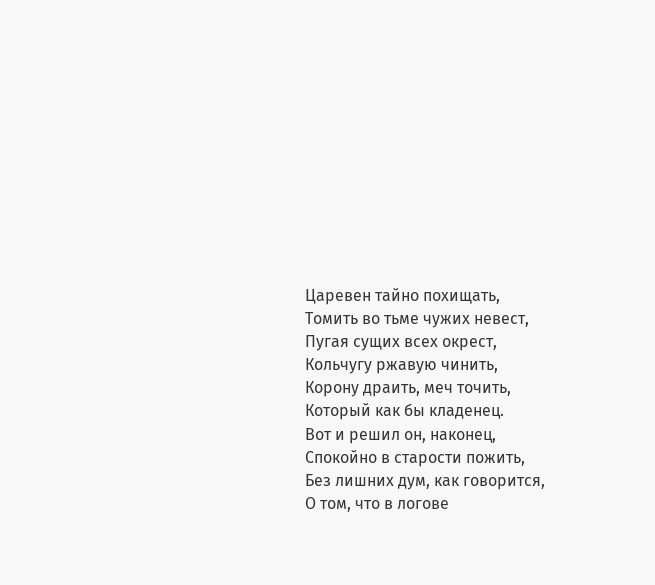Царевен тайно похищать,
Томить во тьме чужих невест,
Пугая сущих всех окрест,
Кольчугу ржавую чинить,
Корону драить, меч точить,
Который как бы кладенец.
Вот и решил он, наконец,
Спокойно в старости пожить,
Без лишних дум, как говорится,
О том, что в логове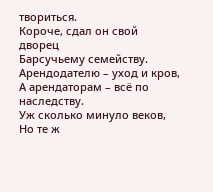твориться.
Короче, сдал он свой дворец
Барсучьему семейству.
Арендодателю – уход и кров,
А арендаторам – всё по наследству.
Уж сколько минуло веков,
Но те ж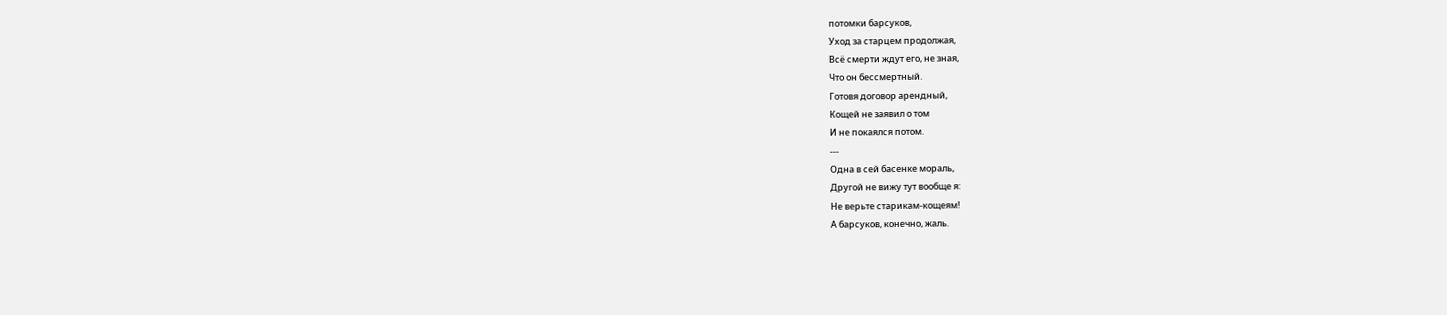потомки барсуков,
Уход за старцем продолжая,
Всё смерти ждут его, не зная,
Что он бессмертный.
Готовя договор арендный,
Кощей не заявил о том
И не покаялся потом.
---
Одна в сей басенке мораль,
Другой не вижу тут вообще я:
Не верьте старикам-кощеям!
А барсуков, конечно, жаль.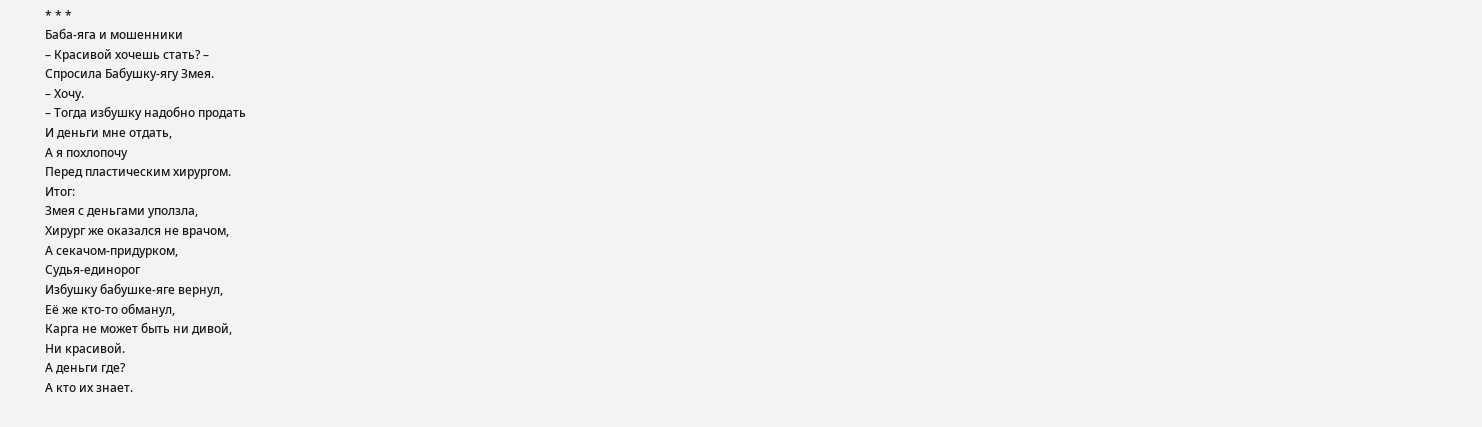* * *
Баба-яга и мошенники
– Красивой хочешь стать? –
Спросила Бабушку-ягу Змея.
– Хочу.
– Тогда избушку надобно продать
И деньги мне отдать,
А я похлопочу
Перед пластическим хирургом.
Итог:
Змея с деньгами уползла,
Хирург же оказался не врачом,
А секачом-придурком,
Судья-единорог
Избушку бабушке-яге вернул,
Её же кто-то обманул,
Карга не может быть ни дивой,
Ни красивой.
А деньги где?
А кто их знает.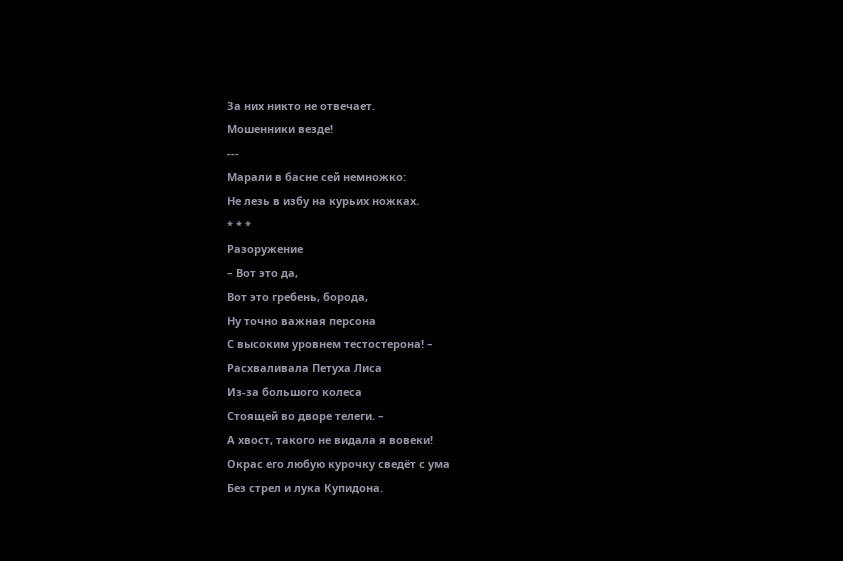За них никто не отвечает.
Мошенники везде!
---
Марали в басне сей немножко:
Не лезь в избу на курьих ножках.
* * *
Разоружение
– Вот это да,
Вот это гребень, борода,
Ну точно важная персона
С высоким уровнем тестостерона! –
Расхваливала Петуха Лиса
Из-за большого колеса
Стоящей во дворе телеги. –
А хвост, такого не видала я вовеки!
Окрас его любую курочку сведёт с ума
Без стрел и лука Купидона.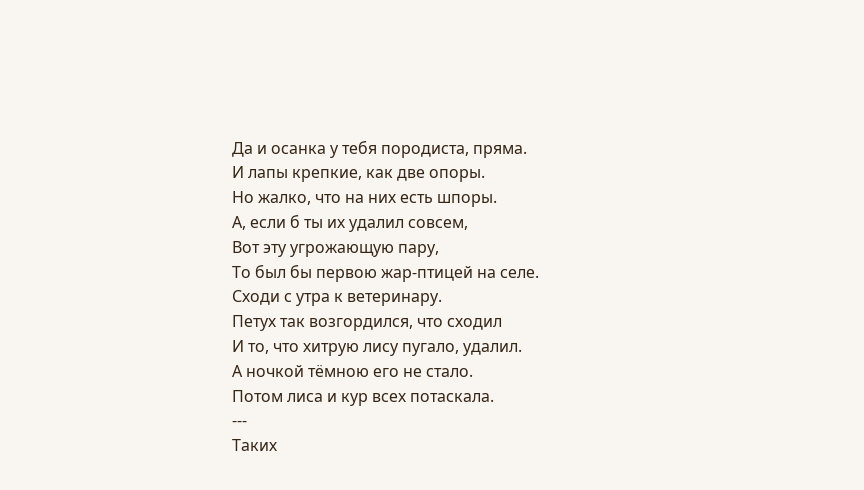Да и осанка у тебя породиста, пряма.
И лапы крепкие, как две опоры.
Но жалко, что на них есть шпоры.
А, если б ты их удалил совсем,
Вот эту угрожающую пару,
То был бы первою жар-птицей на селе.
Сходи с утра к ветеринару.
Петух так возгордился, что сходил
И то, что хитрую лису пугало, удалил.
А ночкой тёмною его не стало.
Потом лиса и кур всех потаскала.
---
Таких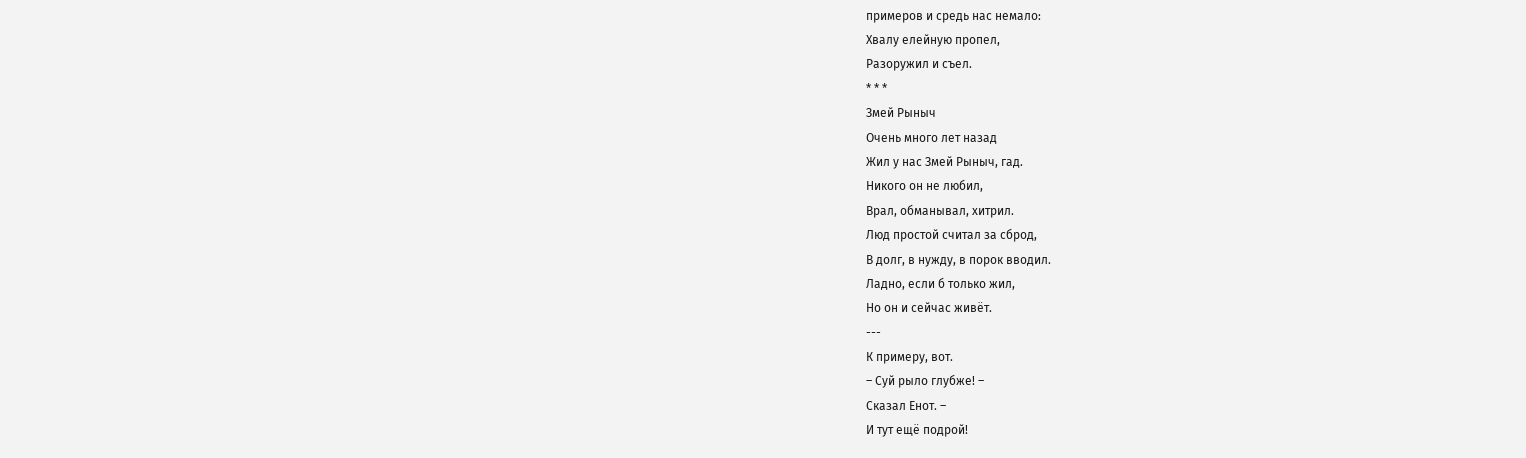примеров и средь нас немало:
Хвалу елейную пропел,
Разоружил и съел.
* * *
Змей Рыныч
Очень много лет назад
Жил у нас Змей Рыныч, гад.
Никого он не любил,
Врал, обманывал, хитрил.
Люд простой считал за сброд,
В долг, в нужду, в порок вводил.
Ладно, если б только жил,
Но он и сейчас живёт.
---
К примеру, вот.
– Суй рыло глубже! –
Сказал Енот. –
И тут ещё подрой!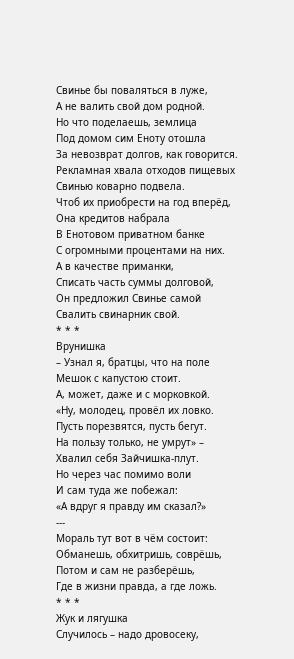Свинье бы поваляться в луже,
А не валить свой дом родной.
Но что поделаешь, землица
Под домом сим Еноту отошла
За невозврат долгов, как говорится.
Рекламная хвала отходов пищевых
Свинью коварно подвела.
Чтоб их приобрести на год вперёд,
Она кредитов набрала
В Енотовом приватном банке
С огромными процентами на них.
А в качестве приманки,
Списать часть суммы долговой,
Он предложил Свинье самой
Свалить свинарник свой.
* * *
Врунишка
– Узнал я, братцы, что на поле
Мешок с капустою стоит.
А, может, даже и с морковкой.
«Ну, молодец, провёл их ловко.
Пусть порезвятся, пусть бегут.
На пользу только, не умрут» –
Хвалил себя Зайчишка-плут.
Но через час помимо воли
И сам туда же побежал:
«А вдруг я правду им сказал?»
---
Мораль тут вот в чём состоит:
Обманешь, обхитришь, соврёшь,
Потом и сам не разберёшь,
Где в жизни правда, а где ложь.
* * *
Жук и лягушка
Случилось – надо дровосеку,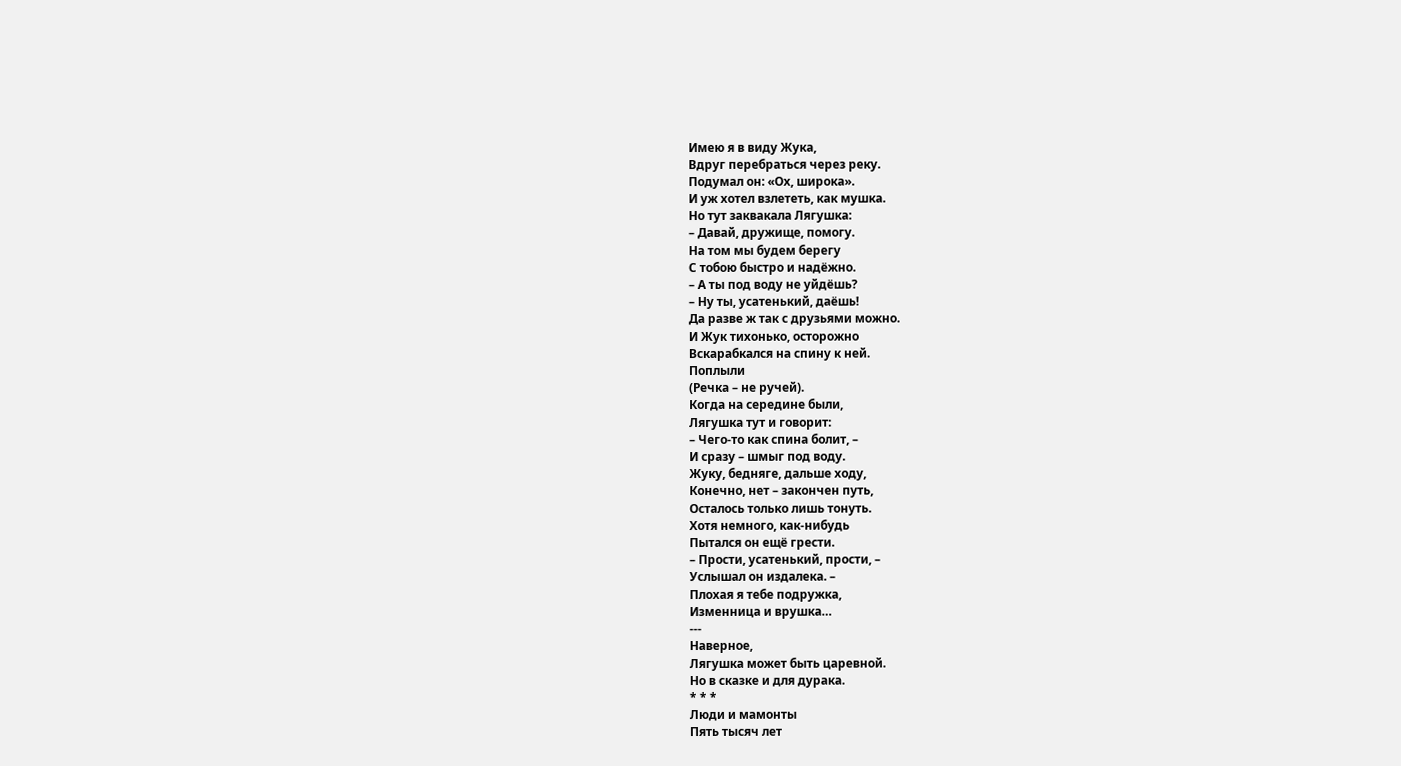Имею я в виду Жука,
Вдруг перебраться через реку.
Подумал он: «Ох, широка».
И уж хотел взлететь, как мушка.
Но тут заквакала Лягушка:
– Давай, дружище, помогу.
На том мы будем берегу
С тобою быстро и надёжно.
– А ты под воду не уйдёшь?
– Ну ты, усатенький, даёшь!
Да разве ж так с друзьями можно.
И Жук тихонько, осторожно
Вскарабкался на спину к ней.
Поплыли
(Речка – не ручей).
Когда на середине были,
Лягушка тут и говорит:
– Чего-то как спина болит, –
И сразу – шмыг под воду.
Жуку, бедняге, дальше ходу,
Конечно, нет – закончен путь,
Осталось только лишь тонуть.
Хотя немного, как-нибудь
Пытался он ещё грести.
– Прости, усатенький, прости, –
Услышал он издалека. –
Плохая я тебе подружка,
Изменница и врушка…
---
Наверное,
Лягушка может быть царевной.
Но в сказке и для дурака.
* * *
Люди и мамонты
Пять тысяч лет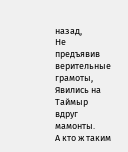назад,
Не предъявив верительные грамоты,
Явились на Таймыр вдруг мамонты.
А кто ж таким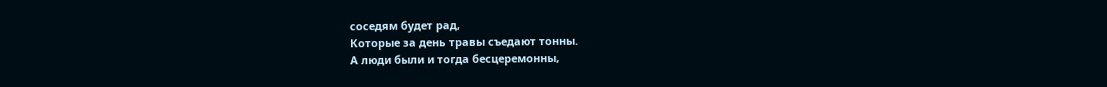соседям будет рад,
Которые за день травы съедают тонны.
А люди были и тогда бесцеремонны,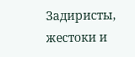Задиристы, жестоки и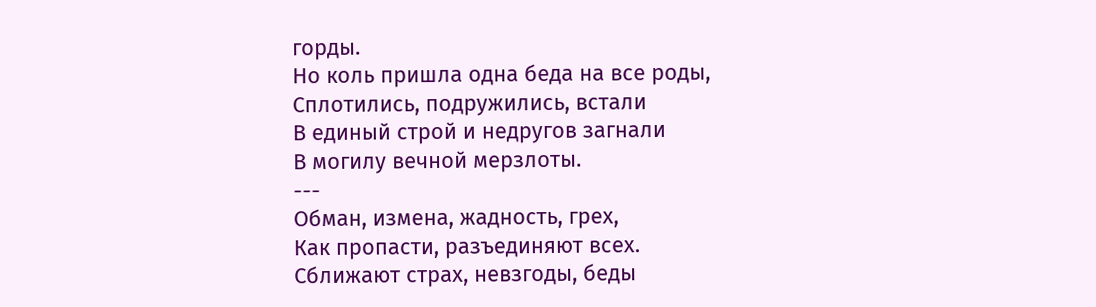горды.
Но коль пришла одна беда на все роды,
Сплотились, подружились, встали
В единый строй и недругов загнали
В могилу вечной мерзлоты.
---
Обман, измена, жадность, грех,
Как пропасти, разъединяют всех.
Сближают страх, невзгоды, беды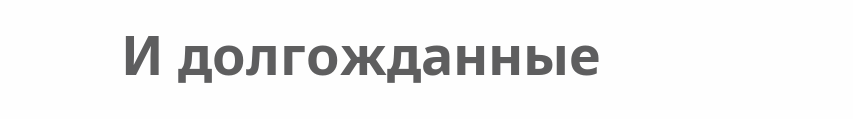И долгожданные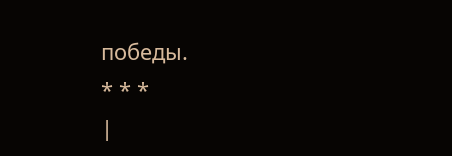победы.
* * *
|